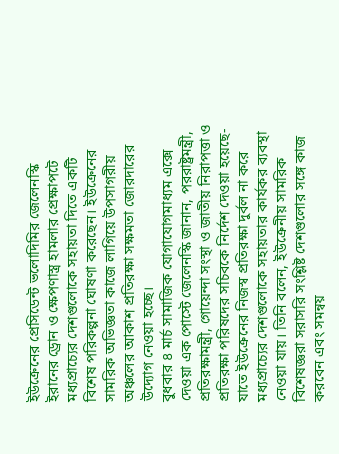ইউক্রেনের প্রেসিডেন্ট ভলোদিমির জেলেনস্কি ইরানের ড্রোন ও ক্ষেপণাস্ত্র হামলার প্রেক্ষাপটে মধ্যপ্রাচ্যের দেশগুলোকে সহায়তা দিতে একটি বিশেষ পরিকল্পনা ঘোষণা করেছেন। ইউক্রেনের সামরিক অভিজ্ঞতা কাজে লাগিয়ে উপসাগরীয় অঞ্চলের আকাশ প্রতিরক্ষা সক্ষমতা জোরদারের উদ্যোগ নেওয়া হচ্ছে।
বুধবার ৪ মার্চ সামাজিক যোগাযোগমাধ্যম এক্সে দেওয়া এক পোস্টে জেলেনস্কি জানান, পররাষ্ট্রমন্ত্রী, প্রতিরক্ষামন্ত্রী, গোয়েন্দা সংস্থা ও জাতীয় নিরাপত্তা ও প্রতিরক্ষা পরিষদের সচিবকে নির্দেশ দেওয়া হয়েছে-যাতে ইউক্রেনের নিজস্ব প্রতিরক্ষা দুর্বল না করে মধ্যপ্রাচ্যের দেশগুলোকে সহায়তার কার্যকর ব্যবস্থা নেওয়া যায়। তিনি বলেন, ইউক্রেনীয় সামরিক বিশেষজ্ঞরা সরাসরি সংশ্লিষ্ট দেশগুলোর সঙ্গে কাজ করবেন এবং সমন্বয়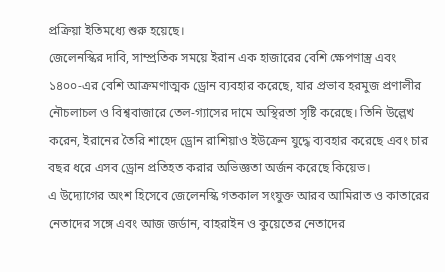প্রক্রিয়া ইতিমধ্যে শুরু হয়েছে।
জেলেনস্কির দাবি, সাম্প্রতিক সময়ে ইরান এক হাজারের বেশি ক্ষেপণাস্ত্র এবং ১৪০০-এর বেশি আক্রমণাত্মক ড্রোন ব্যবহার করেছে, যার প্রভাব হরমুজ প্রণালীর নৌচলাচল ও বিশ্ববাজারে তেল-গ্যাসের দামে অস্থিরতা সৃষ্টি করেছে। তিনি উল্লেখ করেন, ইরানের তৈরি শাহেদ ড্রোন রাশিয়াও ইউক্রেন যুদ্ধে ব্যবহার করেছে এবং চার বছর ধরে এসব ড্রোন প্রতিহত করার অভিজ্ঞতা অর্জন করেছে কিয়েভ।
এ উদ্যোগের অংশ হিসেবে জেলেনস্কি গতকাল সংযুক্ত আরব আমিরাত ও কাতারের নেতাদের সঙ্গে এবং আজ জর্ডান, বাহরাইন ও কুয়েতের নেতাদের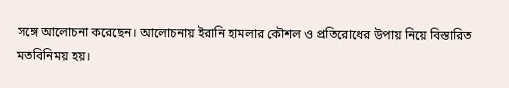সঙ্গে আলোচনা করেছেন। আলোচনায় ইরানি হামলার কৌশল ও প্রতিরোধের উপায় নিয়ে বিস্তারিত মতবিনিময় হয়।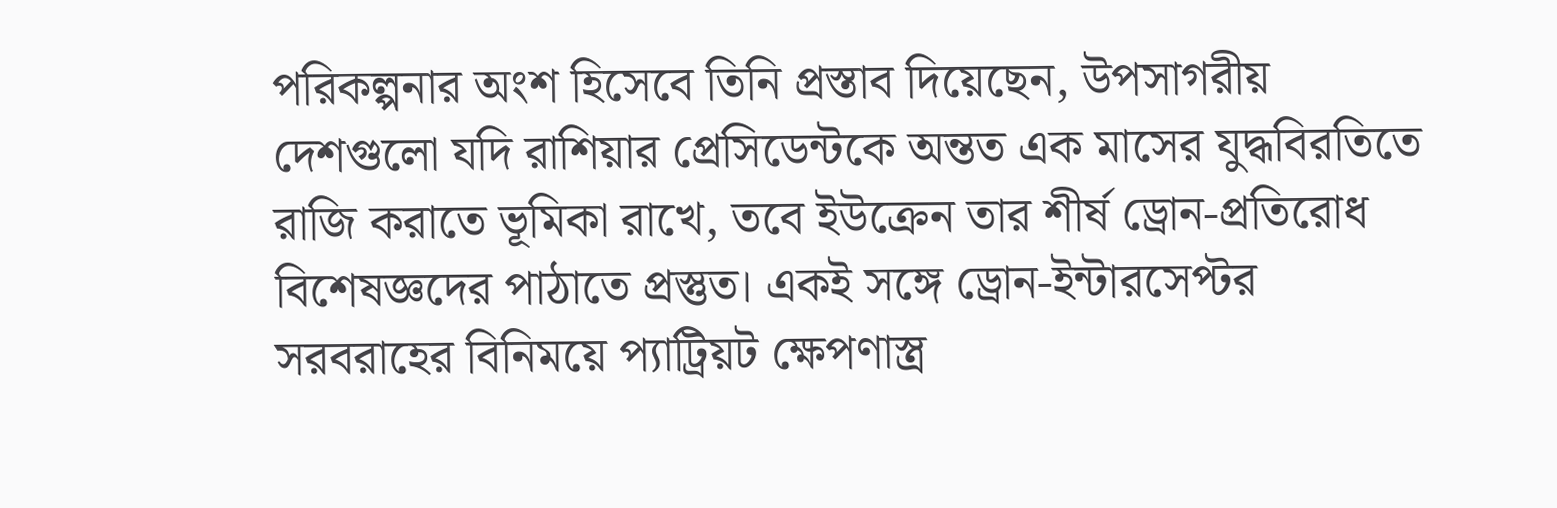পরিকল্পনার অংশ হিসেবে তিনি প্রস্তাব দিয়েছেন, উপসাগরীয় দেশগুলো যদি রাশিয়ার প্রেসিডেন্টকে অন্তত এক মাসের যুদ্ধবিরতিতে রাজি করাতে ভূমিকা রাখে, তবে ইউক্রেন তার শীর্ষ ড্রোন-প্রতিরোধ বিশেষজ্ঞদের পাঠাতে প্রস্তুত। একই সঙ্গে ড্রোন-ইন্টারসেপ্টর সরবরাহের বিনিময়ে প্যাট্রিয়ট ক্ষেপণাস্ত্র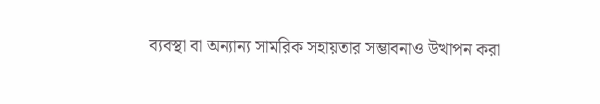ব্যবস্থা বা অন্যান্য সামরিক সহায়তার সম্ভাবনাও উত্থাপন করা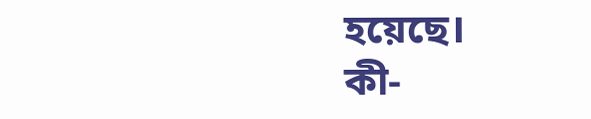হয়েছে।
কী-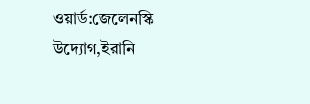ওয়ার্ড:জেলেনস্কি উদ্যোগ,ইরানি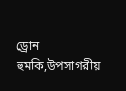ড্রোন হুমকি,উপসাগরীয়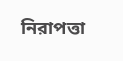নিরাপত্তা